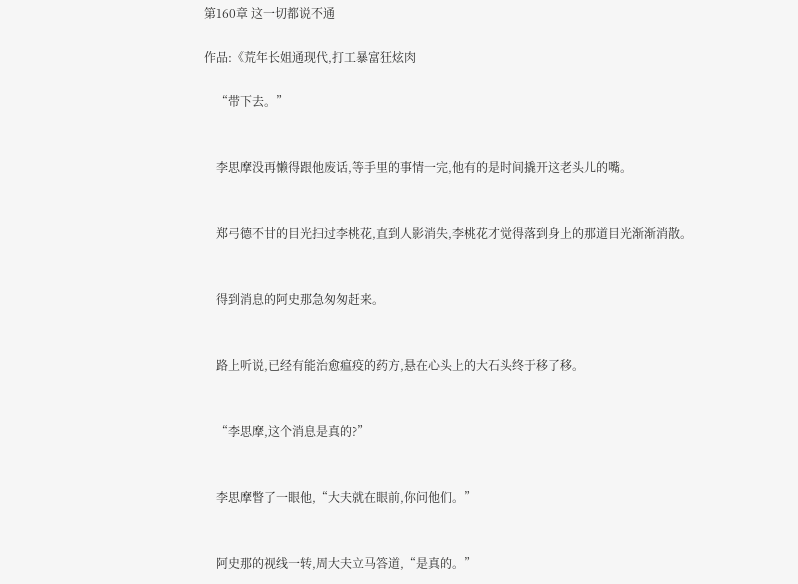第160章 这一切都说不通

作品:《荒年长姐通现代,打工暴富狂炫肉

    “带下去。”


    李思摩没再懒得跟他废话,等手里的事情一完,他有的是时间撬开这老头儿的嘴。


    郑弓德不甘的目光扫过李桃花,直到人影消失,李桃花才觉得落到身上的那道目光渐渐消散。


    得到消息的阿史那急匆匆赶来。


    路上听说,已经有能治愈瘟疫的药方,悬在心头上的大石头终于移了移。


    “李思摩,这个消息是真的?”


    李思摩瞥了一眼他,“大夫就在眼前,你问他们。”


    阿史那的视线一转,周大夫立马答道,“是真的。”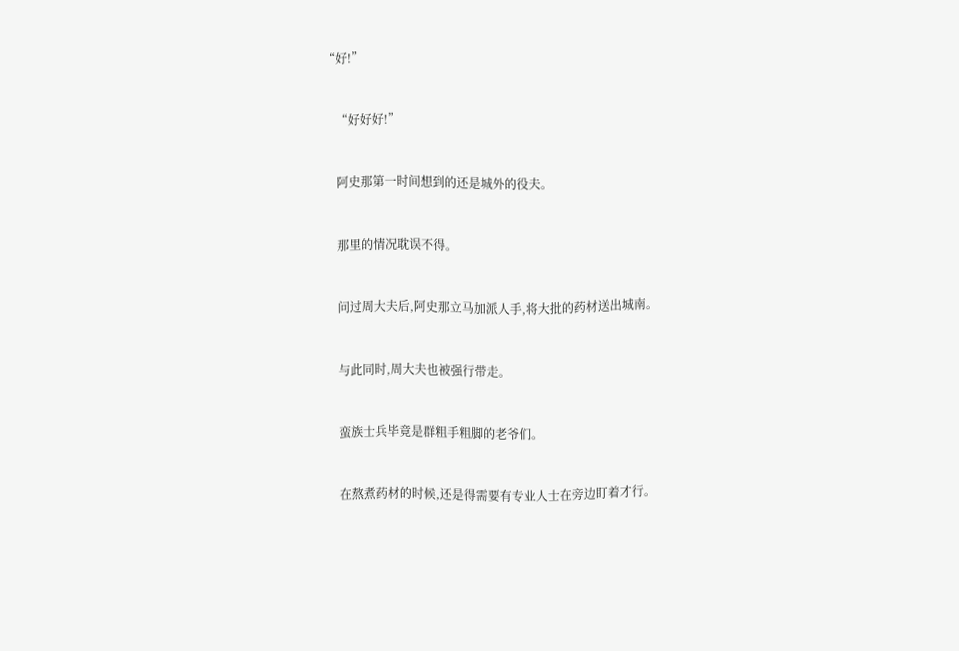“好!”


    “好好好!”


    阿史那第一时间想到的还是城外的役夫。


    那里的情况耽误不得。


    问过周大夫后,阿史那立马加派人手,将大批的药材送出城南。


    与此同时,周大夫也被强行带走。


    蛮族士兵毕竟是群粗手粗脚的老爷们。


    在熬煮药材的时候,还是得需要有专业人士在旁边盯着才行。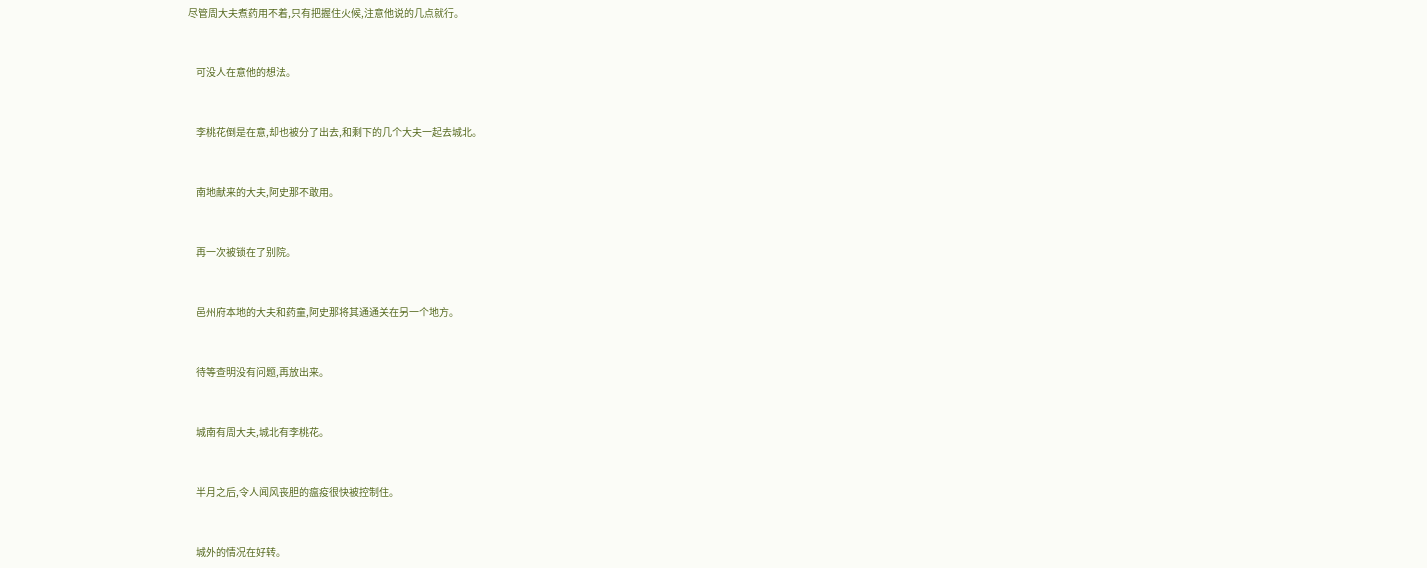尽管周大夫煮药用不着,只有把握住火候,注意他说的几点就行。


    可没人在意他的想法。


    李桃花倒是在意,却也被分了出去,和剩下的几个大夫一起去城北。


    南地献来的大夫,阿史那不敢用。


    再一次被锁在了别院。


    邑州府本地的大夫和药童,阿史那将其通通关在另一个地方。


    待等查明没有问题,再放出来。


    城南有周大夫,城北有李桃花。


    半月之后,令人闻风丧胆的瘟疫很快被控制住。


    城外的情况在好转。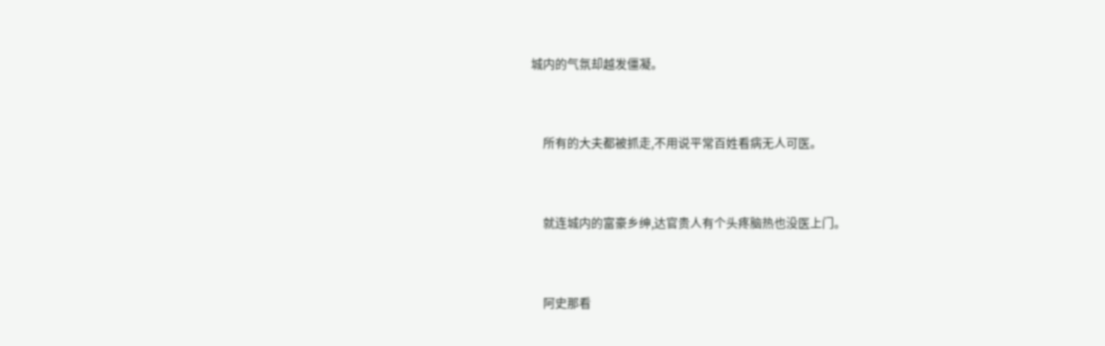城内的气氛却越发僵凝。


    所有的大夫都被抓走,不用说平常百姓看病无人可医。


    就连城内的富豪乡绅,达官贵人有个头疼脑热也没医上门。


    阿史那看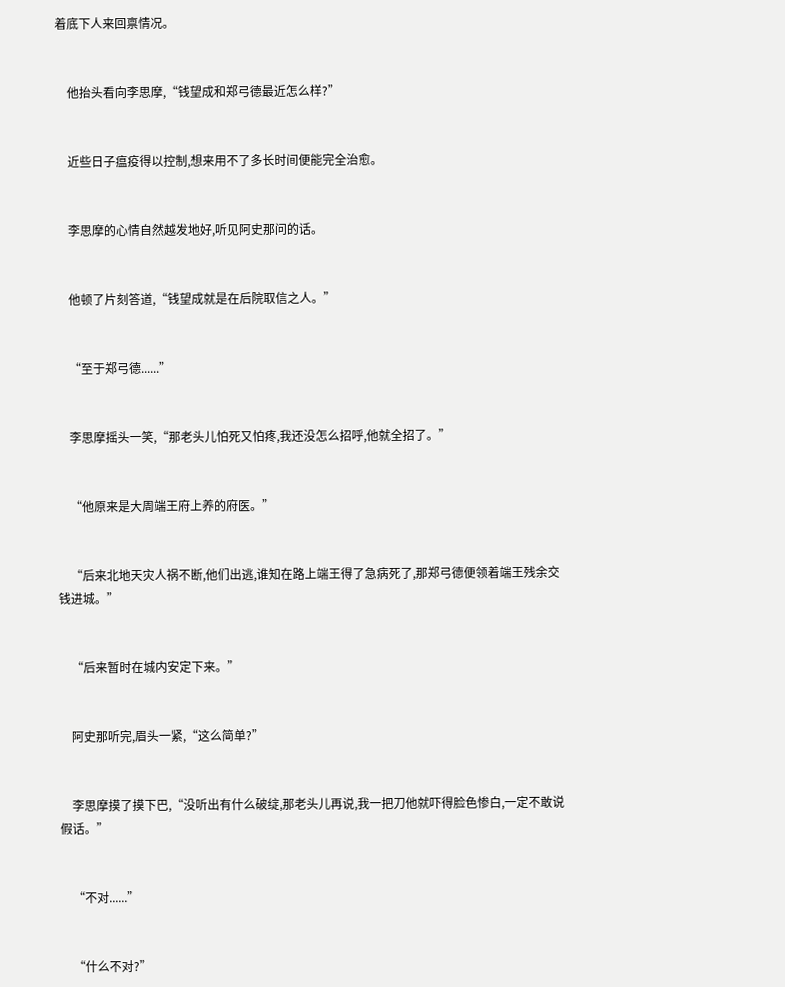着底下人来回禀情况。


    他抬头看向李思摩,“钱望成和郑弓德最近怎么样?”


    近些日子瘟疫得以控制,想来用不了多长时间便能完全治愈。


    李思摩的心情自然越发地好,听见阿史那问的话。


    他顿了片刻答道,“钱望成就是在后院取信之人。”


    “至于郑弓德......”


    李思摩摇头一笑,“那老头儿怕死又怕疼,我还没怎么招呼,他就全招了。”


    “他原来是大周端王府上养的府医。”


    “后来北地天灾人祸不断,他们出逃,谁知在路上端王得了急病死了,那郑弓德便领着端王残余交钱进城。”


    “后来暂时在城内安定下来。”


    阿史那听完,眉头一紧,“这么简单?”


    李思摩摸了摸下巴,“没听出有什么破绽,那老头儿再说,我一把刀他就吓得脸色惨白,一定不敢说假话。”


    “不对......”


    “什么不对?”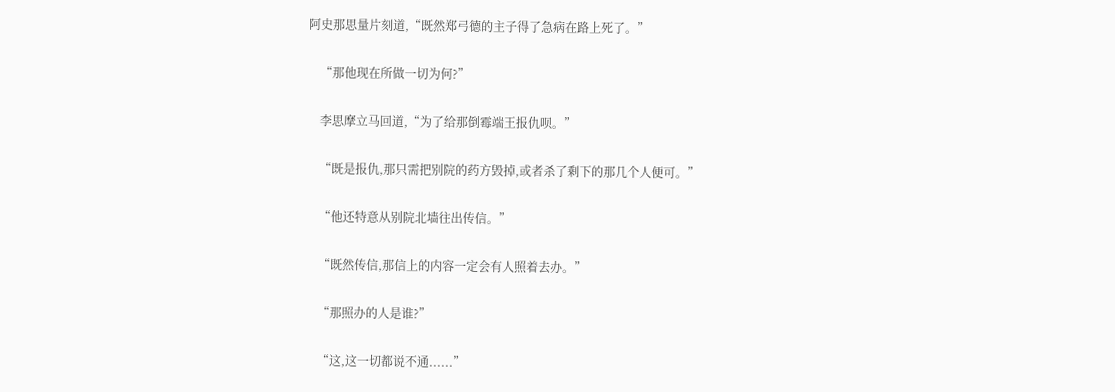阿史那思量片刻道,“既然郑弓德的主子得了急病在路上死了。”


    “那他现在所做一切为何?”


    李思摩立马回道,“为了给那倒霉端王报仇呗。”


    “既是报仇,那只需把别院的药方毁掉,或者杀了剩下的那几个人便可。”


    “他还特意从别院北墙往出传信。”


    “既然传信,那信上的内容一定会有人照着去办。”


    “那照办的人是谁?”


    “这,这一切都说不通......”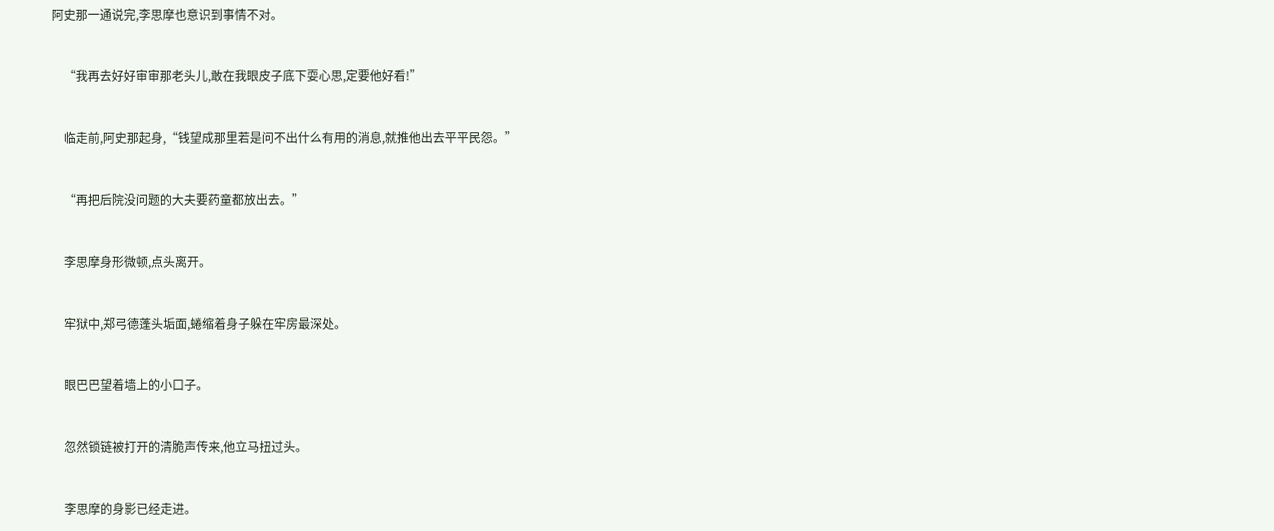阿史那一通说完,李思摩也意识到事情不对。


    “我再去好好审审那老头儿,敢在我眼皮子底下耍心思,定要他好看!”


    临走前,阿史那起身,“钱望成那里若是问不出什么有用的消息,就推他出去平平民怨。”


    “再把后院没问题的大夫要药童都放出去。”


    李思摩身形微顿,点头离开。


    牢狱中,郑弓德蓬头垢面,蜷缩着身子躲在牢房最深处。


    眼巴巴望着墙上的小口子。


    忽然锁链被打开的清脆声传来,他立马扭过头。


    李思摩的身影已经走进。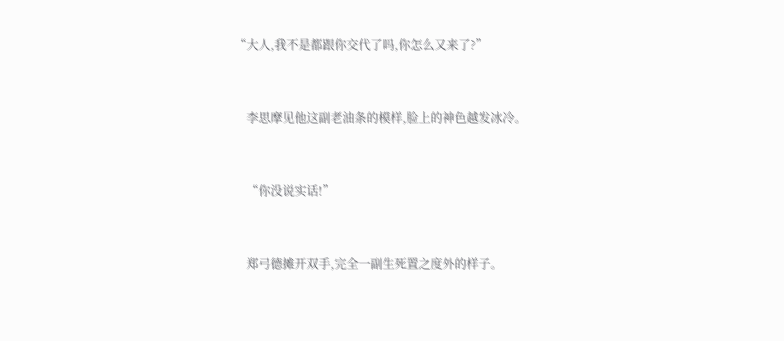“大人,我不是都跟你交代了吗,你怎么又来了?”


    李思摩见他这副老油条的模样,脸上的神色越发冰冷。


    “你没说实话!”


    郑弓德摊开双手,完全一副生死置之度外的样子。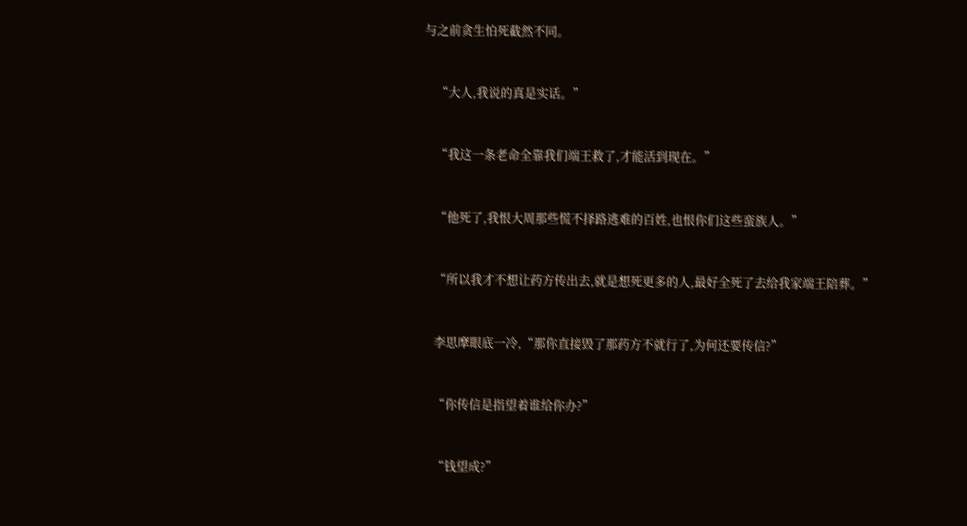与之前贪生怕死截然不同。


    “大人,我说的真是实话。”


    “我这一条老命全靠我们端王救了,才能活到现在。”


    “他死了,我恨大周那些慌不择路逃难的百姓,也恨你们这些蛮族人。”


    “所以我才不想让药方传出去,就是想死更多的人,最好全死了去给我家端王陪葬。”


    李思摩眼底一冷,“那你直接毁了那药方不就行了,为何还要传信?”


    “你传信是指望着谁给你办?”


    “钱望成?”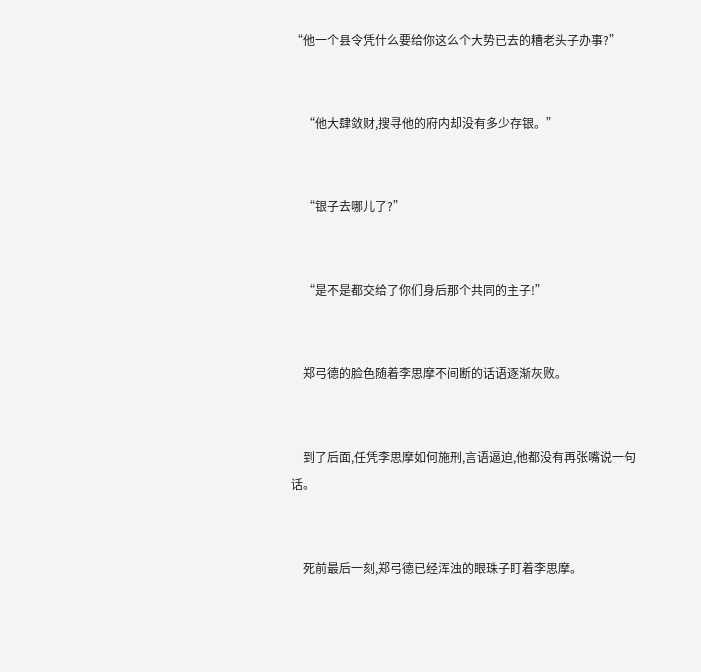“他一个县令凭什么要给你这么个大势已去的糟老头子办事?”


    “他大肆敛财,搜寻他的府内却没有多少存银。”


    “银子去哪儿了?”


    “是不是都交给了你们身后那个共同的主子!”


    郑弓德的脸色随着李思摩不间断的话语逐渐灰败。


    到了后面,任凭李思摩如何施刑,言语逼迫,他都没有再张嘴说一句话。


    死前最后一刻,郑弓德已经浑浊的眼珠子盯着李思摩。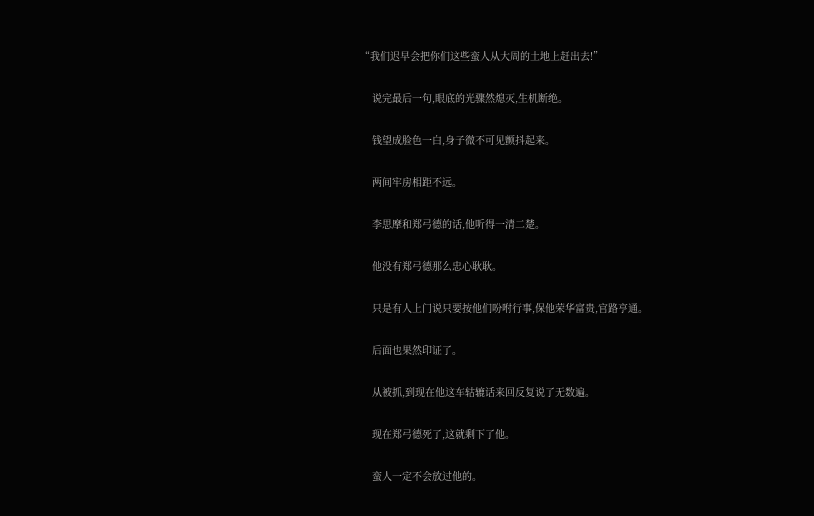“我们迟早会把你们这些蛮人从大周的土地上赶出去!”


    说完最后一句,眼底的光骤然熄灭,生机断绝。


    钱望成脸色一白,身子微不可见颤抖起来。


    两间牢房相距不远。


    李思摩和郑弓德的话,他听得一清二楚。


    他没有郑弓德那么忠心耿耿。


    只是有人上门说只要按他们吩咐行事,保他荣华富贵,官路亨通。


    后面也果然印证了。


    从被抓,到现在他这车轱辘话来回反复说了无数遍。


    现在郑弓德死了,这就剩下了他。


    蛮人一定不会放过他的。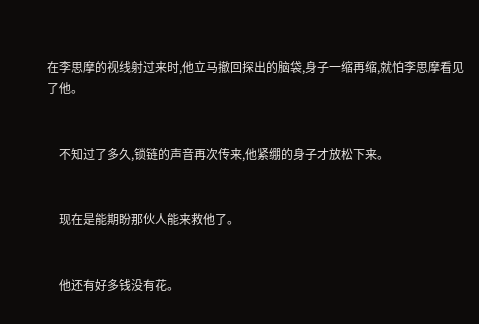在李思摩的视线射过来时,他立马撤回探出的脑袋,身子一缩再缩,就怕李思摩看见了他。


    不知过了多久,锁链的声音再次传来,他紧绷的身子才放松下来。


    现在是能期盼那伙人能来救他了。


    他还有好多钱没有花。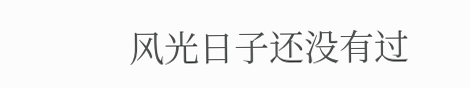风光日子还没有过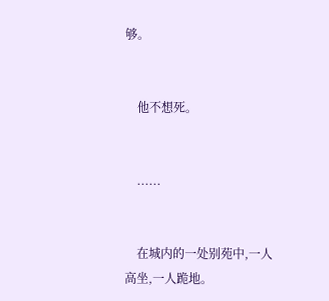够。


    他不想死。


    ......


    在城内的一处别苑中,一人高坐,一人跪地。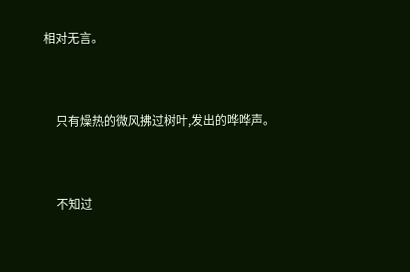相对无言。


    只有燥热的微风拂过树叶,发出的哗哗声。


    不知过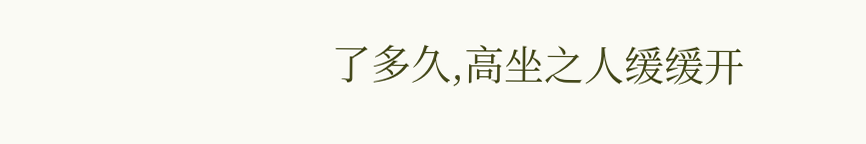了多久,高坐之人缓缓开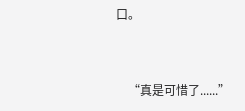口。


    “真是可惜了......”